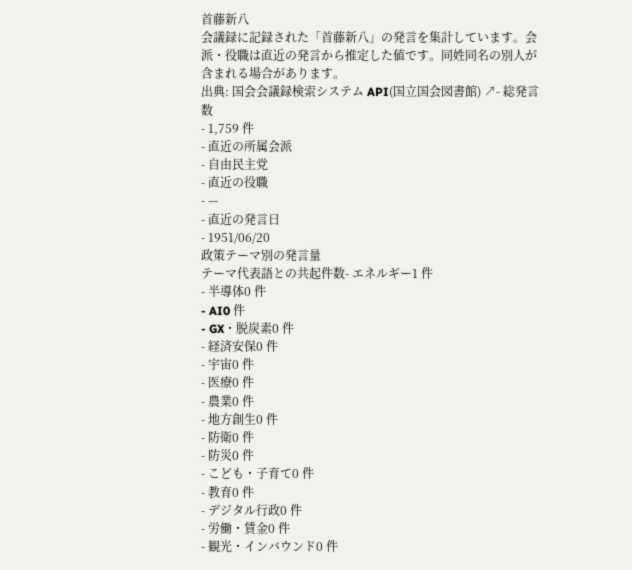首藤新八
会議録に記録された「首藤新八」の発言を集計しています。会派・役職は直近の発言から推定した値です。同姓同名の別人が含まれる場合があります。
出典: 国会会議録検索システム API(国立国会図書館) ↗- 総発言数
- 1,759 件
- 直近の所属会派
- 自由民主党
- 直近の役職
- —
- 直近の発言日
- 1951/06/20
政策テーマ別の発言量
テーマ代表語との共起件数- エネルギー1 件
- 半導体0 件
- AI0 件
- GX・脱炭素0 件
- 経済安保0 件
- 宇宙0 件
- 医療0 件
- 農業0 件
- 地方創生0 件
- 防衛0 件
- 防災0 件
- こども・子育て0 件
- 教育0 件
- デジタル行政0 件
- 労働・賃金0 件
- 観光・インバウンド0 件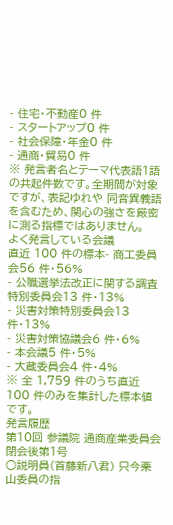- 住宅・不動産0 件
- スタートアップ0 件
- 社会保障・年金0 件
- 通商・貿易0 件
※ 発言者名とテーマ代表語1語の共起件数です。全期間が対象ですが、表記ゆれや 同音異義語を含むため、関心の強さを厳密に測る指標ではありません。
よく発言している会議
直近 100 件の標本- 商工委員会56 件・56%
- 公職選挙法改正に関する調査特別委員会13 件・13%
- 災害対策特別委員会13 件・13%
- 災害対策協議会6 件・6%
- 本会議5 件・5%
- 大蔵委員会4 件・4%
※ 全 1,759 件のうち直近 100 件のみを集計した標本値です。
発言履歴
第10回 参議院 通商産業委員会 閉会後第1号
○説明員(首藤新八君) 只今栗山委員の指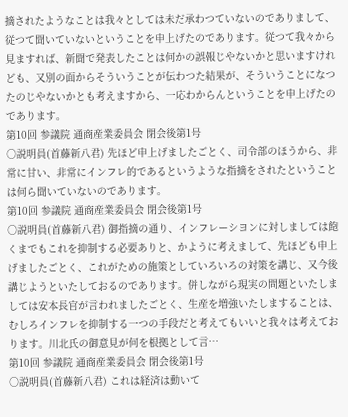摘されたようなことは我々としては未だ承わつていないのでありまして、従つて聞いていないということを申上げたのであります。従つて我々から見ますれば、新聞で発表したことは何かの誤報じやないかと思いますけれども、又別の面からそういうことが伝わつた結果が、そういうことになつたのじやないかとも考えますから、一応わからんということを申上げたのであります。
第10回 参議院 通商産業委員会 閉会後第1号
○説明員(首藤新八君) 先ほど申上げましたごとく、司令部のほうから、非常に甘い、非常にインフレ的であるというような指摘をされたということは何ら聞いていないのであります。
第10回 参議院 通商産業委員会 閉会後第1号
○説明員(首藤新八君) 御指摘の通り、インフレーシヨンに対しましては飽くまでもこれを抑制する必要ありと、かように考えまして、先ほども申上げましたごとく、これがための施策としていろいろの対策を講じ、又今後講じようといたしておるのであります。併しながら現実の問題といたしましては安本長官が言われましたごとく、生産を増強いたしますることは、むしろインフレを抑制する一つの手段だと考えてもいいと我々は考えております。川北氏の御意見が何を根拠として言…
第10回 参議院 通商産業委員会 閉会後第1号
○説明員(首藤新八君) これは経済は動いて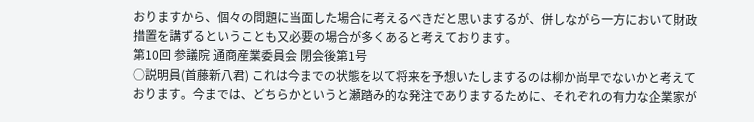おりますから、個々の問題に当面した場合に考えるべきだと思いまするが、併しながら一方において財政措置を講ずるということも又必要の場合が多くあると考えております。
第10回 参議院 通商産業委員会 閉会後第1号
○説明員(首藤新八君) これは今までの状態を以て将来を予想いたしまするのは柳か尚早でないかと考えております。今までは、どちらかというと瀬踏み的な発注でありまするために、それぞれの有力な企業家が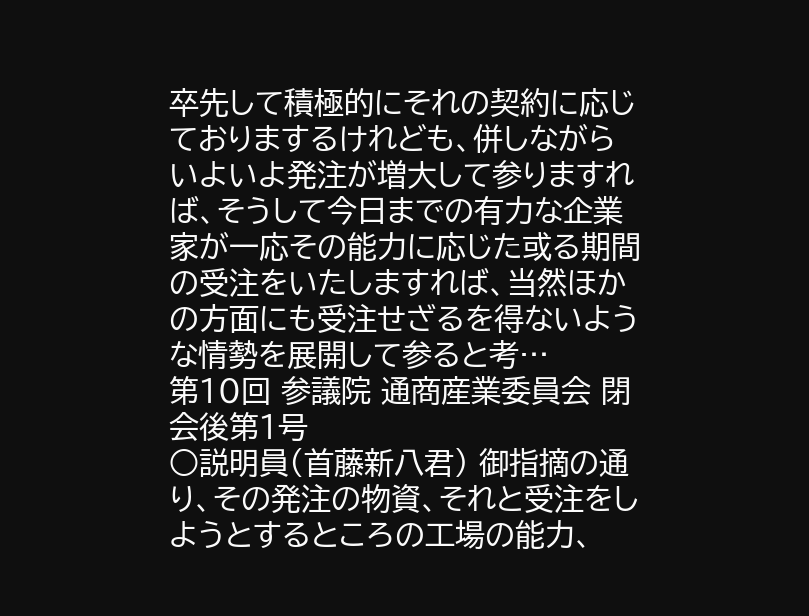卒先して積極的にそれの契約に応じておりまするけれども、併しながらいよいよ発注が増大して参りますれば、そうして今日までの有力な企業家が一応その能力に応じた或る期間の受注をいたしますれば、当然ほかの方面にも受注せざるを得ないような情勢を展開して参ると考…
第10回 参議院 通商産業委員会 閉会後第1号
○説明員(首藤新八君) 御指摘の通り、その発注の物資、それと受注をしようとするところの工場の能力、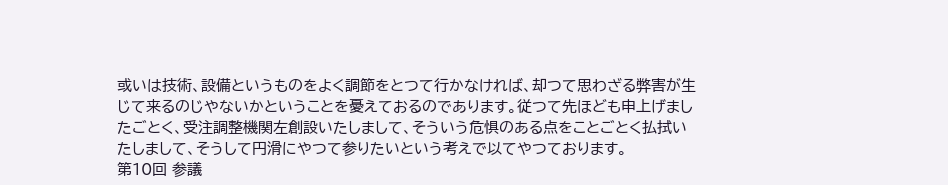或いは技術、設備というものをよく調節をとつて行かなければ、却つて思わざる弊害が生じて来るのじやないかということを憂えておるのであります。従つて先ほども申上げましたごとく、受注調整機関左創設いたしまして、そういう危惧のある点をことごとく払拭いたしまして、そうして円滑にやつて参りたいという考えで以てやつております。
第10回 参議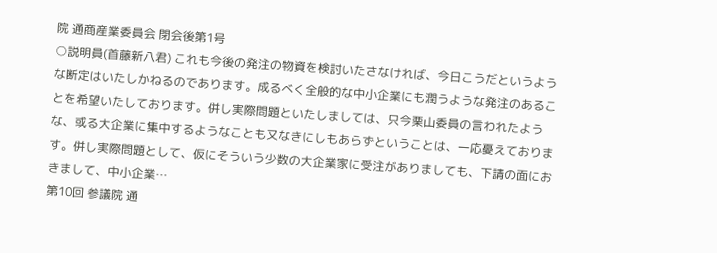院 通商産業委員会 閉会後第1号
○説明員(首藤新八君) これも今後の発注の物資を検討いたさなければ、今日こうだというような断定はいたしかねるのであります。成るべく全般的な中小企業にも潤うような発注のあることを希望いたしております。併し実際問題といたしましては、只今栗山委員の言われたような、或る大企業に集中するようなことも又なきにしもあらずということは、一応憂えております。併し実際問題として、仮にそういう少数の大企業家に受注がありましても、下請の面におきまして、中小企業…
第10回 参議院 通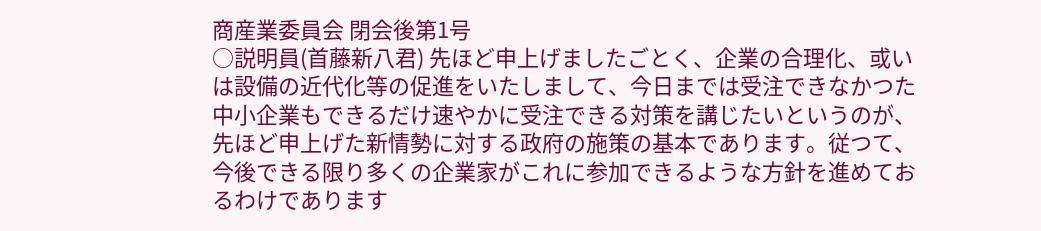商産業委員会 閉会後第1号
○説明員(首藤新八君) 先ほど申上げましたごとく、企業の合理化、或いは設備の近代化等の促進をいたしまして、今日までは受注できなかつた中小企業もできるだけ速やかに受注できる対策を講じたいというのが、先ほど申上げた新情勢に対する政府の施策の基本であります。従つて、今後できる限り多くの企業家がこれに参加できるような方針を進めておるわけであります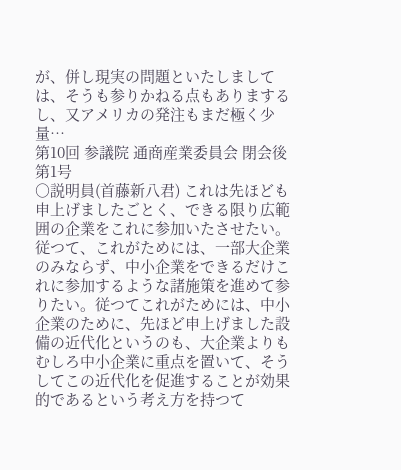が、併し現実の問題といたしましては、そうも参りかねる点もありまするし、又アメリカの発注もまだ極く少量…
第10回 参議院 通商産業委員会 閉会後第1号
○説明員(首藤新八君) これは先ほども申上げましたごとく、できる限り広範囲の企業をこれに参加いたさせたい。従つて、これがためには、一部大企業のみならず、中小企業をできるだけこれに参加するような諸施策を進めて参りたい。従つてこれがためには、中小企業のために、先ほど申上げました設備の近代化というのも、大企業よりもむしろ中小企業に重点を置いて、そうしてこの近代化を促進することが効果的であるという考え方を持つて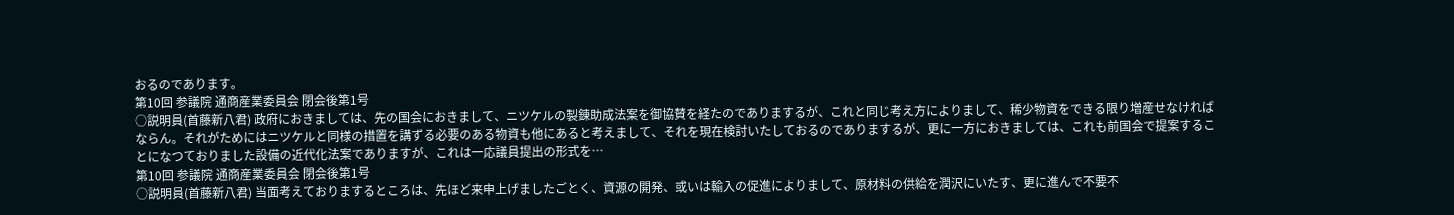おるのであります。
第10回 参議院 通商産業委員会 閉会後第1号
○説明員(首藤新八君) 政府におきましては、先の国会におきまして、ニツケルの製錬助成法案を御協賛を経たのでありまするが、これと同じ考え方によりまして、稀少物資をできる限り増産せなければならん。それがためにはニツケルと同様の措置を講ずる必要のある物資も他にあると考えまして、それを現在検討いたしておるのでありまするが、更に一方におきましては、これも前国会で提案することになつておりました設備の近代化法案でありますが、これは一応議員提出の形式を…
第10回 参議院 通商産業委員会 閉会後第1号
○説明員(首藤新八君) 当面考えておりまするところは、先ほど来申上げましたごとく、資源の開発、或いは輸入の促進によりまして、原材料の供給を潤沢にいたす、更に進んで不要不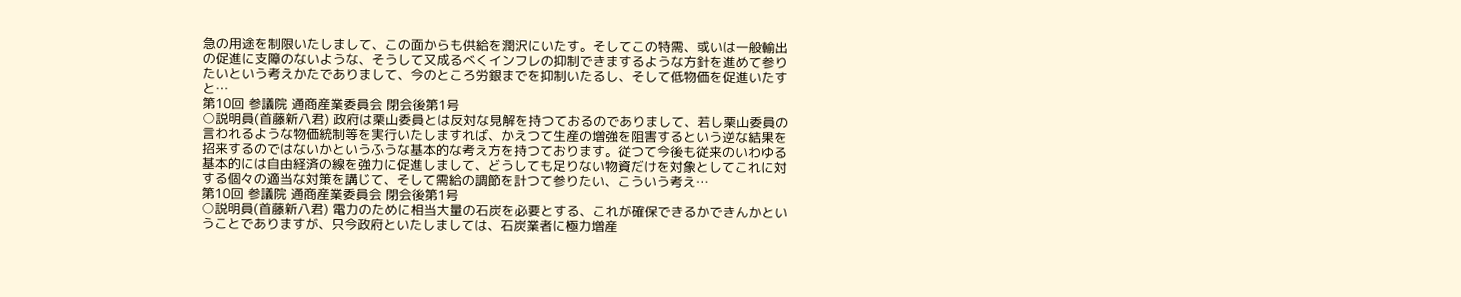急の用途を制限いたしまして、この面からも供給を潤沢にいたす。そしてこの特需、或いは一般輸出の促進に支障のないような、そうして又成るべくインフレの抑制できまするような方針を進めて参りたいという考えかたでありまして、今のところ労銀までを抑制いたるし、そして低物価を促進いたすと…
第10回 参議院 通商産業委員会 閉会後第1号
○説明員(首藤新八君) 政府は栗山委員とは反対な見解を持つておるのでありまして、若し栗山委員の言われるような物価統制等を実行いたしますれば、かえつて生産の増強を阻害するという逆な結果を招来するのではないかというふうな基本的な考え方を持つております。従つて今後も従来のいわゆる基本的には自由経済の線を強力に促進しまして、どうしても足りない物資だけを対象としてこれに対する個々の適当な対策を講じて、そして需給の調節を計つて参りたい、こういう考え…
第10回 参議院 通商産業委員会 閉会後第1号
○説明員(首藤新八君) 電力のために相当大量の石炭を必要とする、これが確保できるかできんかということでありますが、只今政府といたしましては、石炭業者に極力増産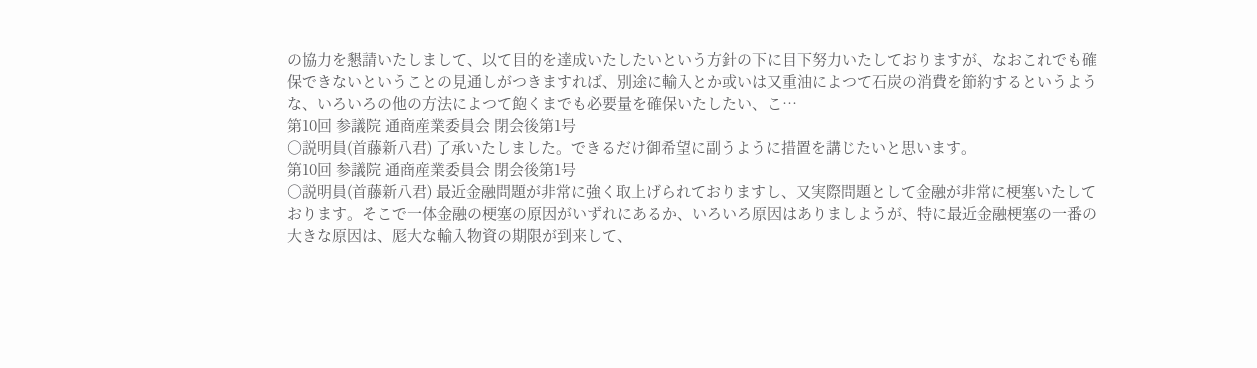の協力を懇請いたしまして、以て目的を達成いたしたいという方針の下に目下努力いたしておりますが、なおこれでも確保できないということの見通しがつきますれば、別途に輸入とか或いは又重油によつて石炭の消費を節約するというような、いろいろの他の方法によつて飽くまでも必要量を確保いたしたい、こ…
第10回 参議院 通商産業委員会 閉会後第1号
○説明員(首藤新八君) 了承いたしました。できるだけ御希望に副うように措置を講じたいと思います。
第10回 参議院 通商産業委員会 閉会後第1号
○説明員(首藤新八君) 最近金融問題が非常に強く取上げられておりますし、又実際問題として金融が非常に梗塞いたしております。そこで一体金融の梗塞の原因がいずれにあるか、いろいろ原因はありましようが、特に最近金融梗塞の一番の大きな原因は、厖大な輸入物資の期限が到来して、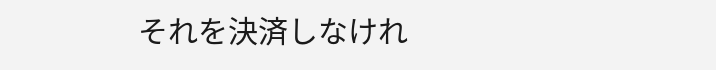それを決済しなけれ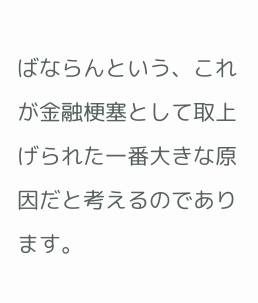ばならんという、これが金融梗塞として取上げられた一番大きな原因だと考えるのであります。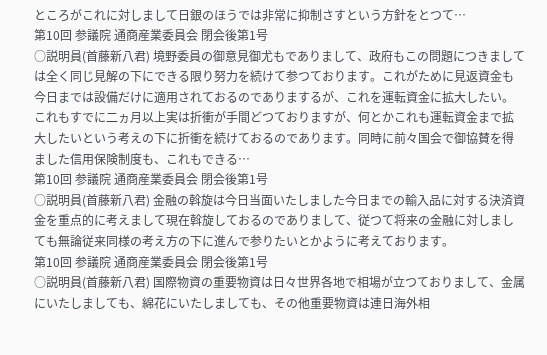ところがこれに対しまして日銀のほうでは非常に抑制さすという方針をとつて…
第10回 参議院 通商産業委員会 閉会後第1号
○説明員(首藤新八君) 境野委員の御意見御尤もでありまして、政府もこの問題につきましては全く同じ見解の下にできる限り努力を続けて参つております。これがために見返資金も今日までは設備だけに適用されておるのでありまするが、これを運転資金に拡大したい。これもすでに二ヵ月以上実は折衝が手間どつておりますが、何とかこれも運転資金まで拡大したいという考えの下に折衝を続けておるのであります。同時に前々国会で御協賛を得ました信用保険制度も、これもできる…
第10回 参議院 通商産業委員会 閉会後第1号
○説明員(首藤新八君) 金融の斡旋は今日当面いたしました今日までの輸入品に対する決済資金を重点的に考えまして現在斡旋しておるのでありまして、従つて将来の金融に対しましても無論従来同様の考え方の下に進んで参りたいとかように考えております。
第10回 参議院 通商産業委員会 閉会後第1号
○説明員(首藤新八君) 国際物資の重要物資は日々世界各地で相場が立つておりまして、金属にいたしましても、綿花にいたしましても、その他重要物資は連日海外相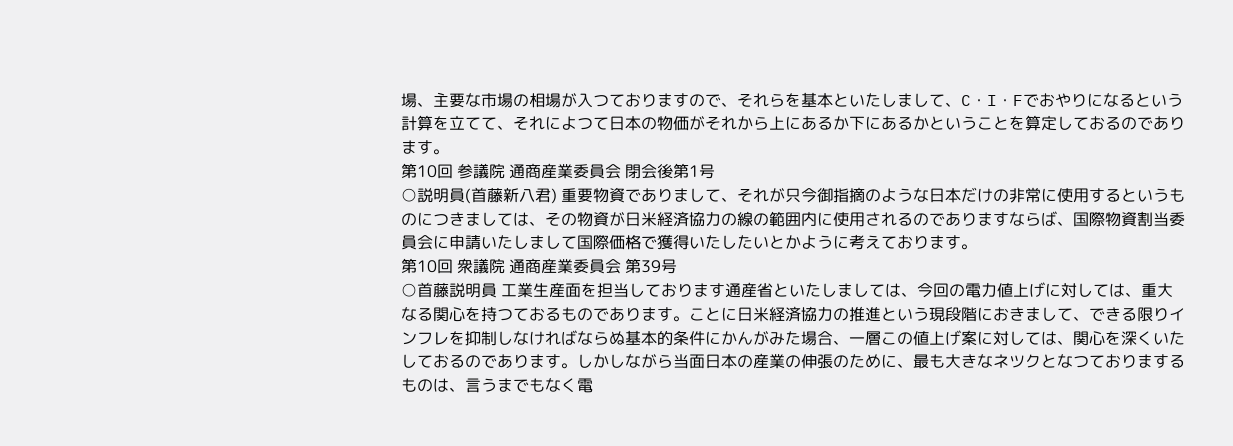場、主要な市場の相場が入つておりますので、それらを基本といたしまして、C・I・Fでおやりになるという計算を立てて、それによつて日本の物価がそれから上にあるか下にあるかということを算定しておるのであります。
第10回 参議院 通商産業委員会 閉会後第1号
○説明員(首藤新八君) 重要物資でありまして、それが只今御指摘のような日本だけの非常に使用するというものにつきましては、その物資が日米経済協力の線の範囲内に使用されるのでありますならば、国際物資割当委員会に申請いたしまして国際価格で獲得いたしたいとかように考えております。
第10回 衆議院 通商産業委員会 第39号
○首藤説明員 工業生産面を担当しております通産省といたしましては、今回の電力値上げに対しては、重大なる関心を持つておるものであります。ことに日米経済協力の推進という現段階におきまして、できる限りインフレを抑制しなければならぬ基本的条件にかんがみた場合、一層この値上げ案に対しては、関心を深くいたしておるのであります。しかしながら当面日本の産業の伸張のために、最も大きなネツクとなつておりまするものは、言うまでもなく電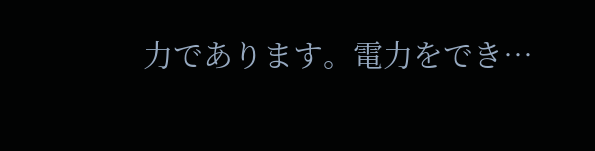力であります。電力をでき…